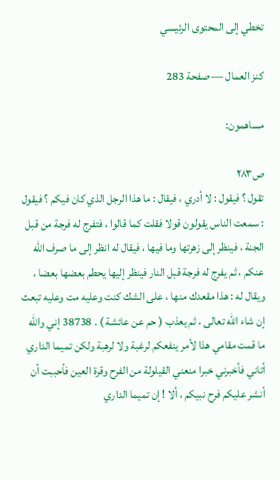تخطي إلى المحتوى الرئيسي

كنز العمال — صفحة 283

مساهمون:

ص٢٨٣
تقول ؟ فيقول : لا أدري ، فيقال : ما هذا الرجل الذي كان فيكم ؟ فيقول : سمعت الناس يقولون قولا فقلت كما قالوا ، فتفرج له فرجة من قبل الجنة ، فينظر إلى زهرتها وما فيها ، فيقال له انظر إلى ما صرف الله عنكم ، ثم يفرج له فرجة قبل النار فينظر إليها يحطم بعضها بعضا ، ويقال له : هذا مقعدك منها ، على الشك كنت وعليه مت وعليه تبعث إن شاء الله تعالى ، ثم يعذب ( حم عن عائشة ) . 38738 إني والله ما قمت مقامي هذا لأمر ينفعكم لرغبة ولا لرهبة ولكن تميما الداري أتاني فأخبرني خبرا منعني القيلولة من الفرح وقرة العين فأحببت أن أنشر عليكم فرح نبيكم ، ألا ! إن تميما الداري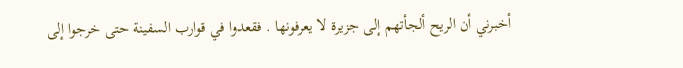أخبرني أن الريح ألجأتهم إلى جزيرة لا يعرفونها . فقعدوا في قوارب السفينة حتى خرجوا إلى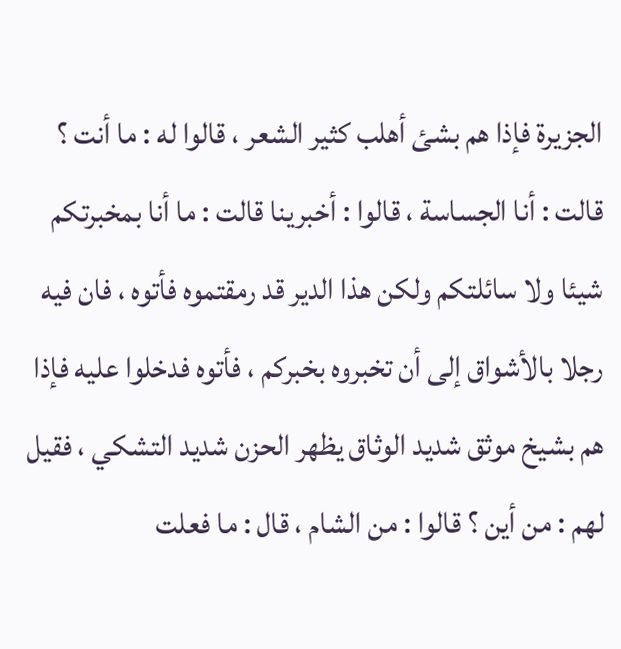الجزيرة فإذا هم بشئ أهلب كثير الشعر ، قالوا له : ما أنت ؟ قالت : أنا الجساسة ، قالوا : أخبرينا قالت : ما أنا بمخبرتكم شيئا ولا سائلتكم ولكن هذا الدير قد رمقتموه فأتوه ، فان فيه رجلا بالأشواق إلى أن تخبروه بخبركم ، فأتوه فدخلوا عليه فإذا هم بشيخ موثق شديد الوثاق يظهر الحزن شديد التشكي ، فقيل لهم : من أين ؟ قالوا : من الشام ، قال : ما فعلت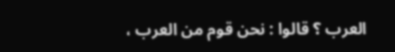العرب ؟ قالوا : نحن قوم من العرب ،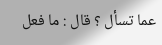عما تسأل ؟ قال : ما فعل